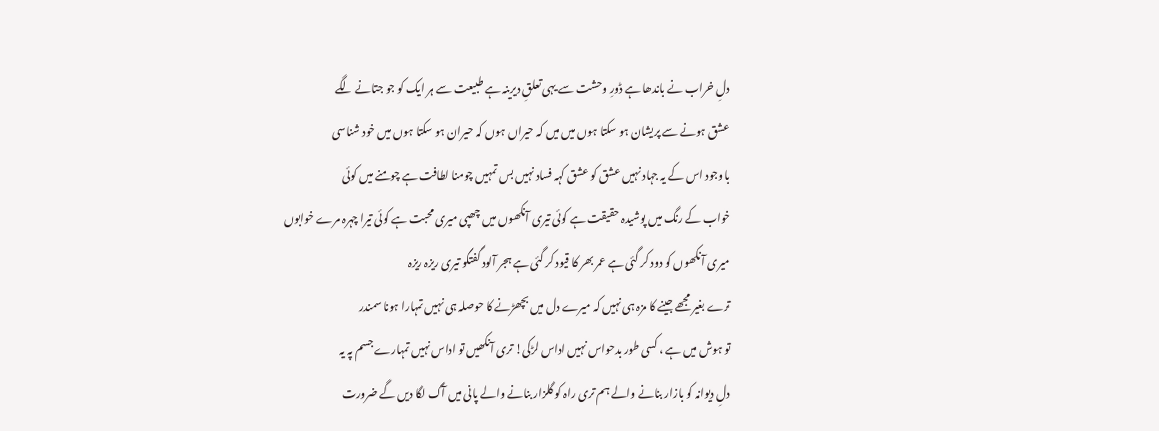دلِ خراب نے باندھا ہے ڈورِ وحشت سے یہی تعلقِ دیرینہ ہے طبیعت سے ہر ایک کو جو جتانے لگے
عشق ہونے سے پریشان ہو سکتا ہوں میں میں کہ حیراں ہوں کہ حیران ہو سکتا ہوں میں خود شناسی
باوجود اس کے یہ جہاد نہیں عشق کو عشق کہہ فساد نہیں بس تمہیں چومنا لطافت ہے چومنے میں کوئی
خواب کے رنگ میں پوشیدہ حقیقت ہے کوئی تیری آنکھوں میں چھپی میری محبت ہے کوئی تیرا چہرہ مرے خوابوں
میری آنکھوں کو دود کر گئی ہے عمر بھر کا قیود کر گئی ہے ہجر آلود گفتگو تیری ریزہ ریزہ
ترے بغیر مجھے جینے کا مزہ ہی نہیں کہ میرے دل میں بچھڑنے کا حوصلہ ہی نہیں تمہارا ہونا سمندر
تو ہوش میں ہے ، کسی طور بدحواس نہیں اداس لڑکی! تری آنکھیں تو اداس نہیں تمہارے جسم پہ یہ
دلِ دیوانہ کو بازار بنانے والے ہم تری راہ کو گلزار بنانے والے پانی میں آگ لگا دیں گے ضرورت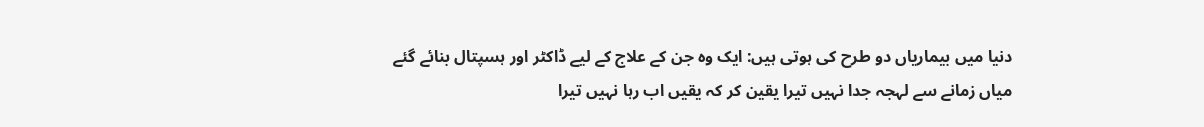دنیا میں بیماریاں دو طرح کی ہوتی ہیں: ایک وہ جن کے علاج کے لیے ڈاکٹر اور ہسپتال بنائے گئے
میاں زمانے سے لہجہ جدا نہیں تیرا یقین کر کہ یقیں اب رہا نہیں تیرا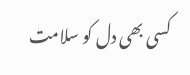کسی بھی دل کو سلامت